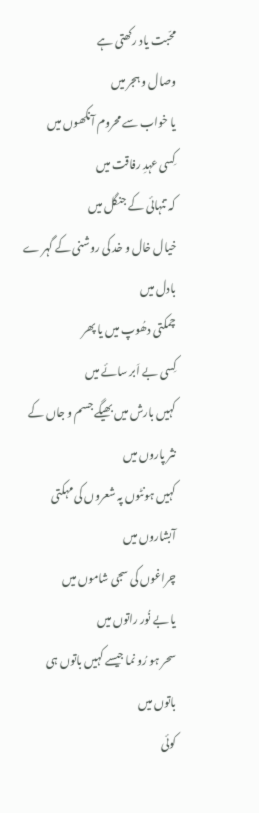محّبت یاد رکھتی ہے
وصال و ہجر میں
یا خواب سے محروم آنکھوں میں
کِسی عہدِ رفاقت میں
کہ تنہائی کے جنگل میں
خیال خال و خد کی روشنی کے گہر ے بادل میں
چمکتی دھُوپ میں یا پھر
کِسی بے اَبر سائے میں
کہیں بارش میں بھیگے جسم و جاں کے نثر پاروں میں
کہیں ہونٹوں پہ شعروں کی مہکتی آبشاروں میں
چراغوں کی سجی شاموں میں
یا بے نُور راتوں میں
سحر ہو رُو نما جیسے کہیں باتوں ہی باتوں میں
کوئی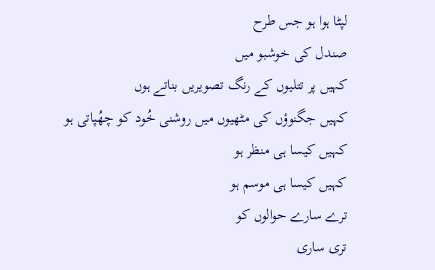لپٹا ہوا ہو جس طرح
صندل کی خوشبو میں
کہیں پر تتلیوں کے رنگ تصویریں بناتے ہوں
کہیں جگنوؤں کی مٹھیوں میں روشنی خُود کو چھُپاتی ہو
کہیں کیسا ہی منظر ہو
کہیں کیسا ہی موسم ہو
ترے سارے حوالوں کو
تری ساری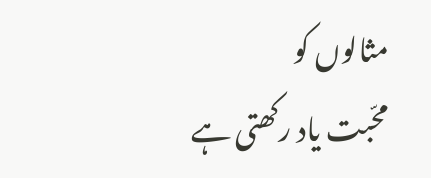مثالوں کو
محّبت یاد رکھتی ہے